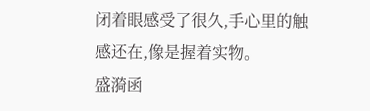闭着眼感受了很久,手心里的触感还在,像是握着实物。
盛漪函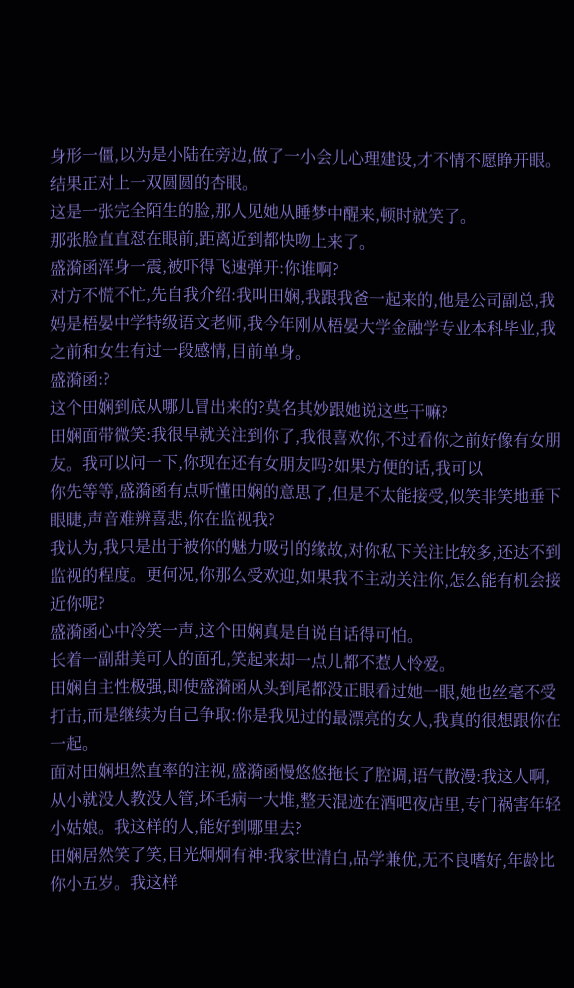身形一僵,以为是小陆在旁边,做了一小会儿心理建设,才不情不愿睁开眼。
结果正对上一双圆圆的杏眼。
这是一张完全陌生的脸,那人见她从睡梦中醒来,顿时就笑了。
那张脸直直怼在眼前,距离近到都快吻上来了。
盛漪函浑身一震,被吓得飞速弹开:你谁啊?
对方不慌不忙,先自我介绍:我叫田娴,我跟我爸一起来的,他是公司副总,我妈是梧晏中学特级语文老师,我今年刚从梧晏大学金融学专业本科毕业,我之前和女生有过一段感情,目前单身。
盛漪函:?
这个田娴到底从哪儿冒出来的?莫名其妙跟她说这些干嘛?
田娴面带微笑:我很早就关注到你了,我很喜欢你,不过看你之前好像有女朋友。我可以问一下,你现在还有女朋友吗?如果方便的话,我可以
你先等等,盛漪函有点听懂田娴的意思了,但是不太能接受,似笑非笑地垂下眼睫,声音难辨喜悲,你在监视我?
我认为,我只是出于被你的魅力吸引的缘故,对你私下关注比较多,还达不到监视的程度。更何况,你那么受欢迎,如果我不主动关注你,怎么能有机会接近你呢?
盛漪函心中冷笑一声,这个田娴真是自说自话得可怕。
长着一副甜美可人的面孔,笑起来却一点儿都不惹人怜爱。
田娴自主性极强,即使盛漪函从头到尾都没正眼看过她一眼,她也丝毫不受打击,而是继续为自己争取:你是我见过的最漂亮的女人,我真的很想跟你在一起。
面对田娴坦然直率的注视,盛漪函慢悠悠拖长了腔调,语气散漫:我这人啊,从小就没人教没人管,坏毛病一大堆,整天混迹在酒吧夜店里,专门祸害年轻小姑娘。我这样的人,能好到哪里去?
田娴居然笑了笑,目光炯炯有神:我家世清白,品学兼优,无不良嗜好,年龄比你小五岁。我这样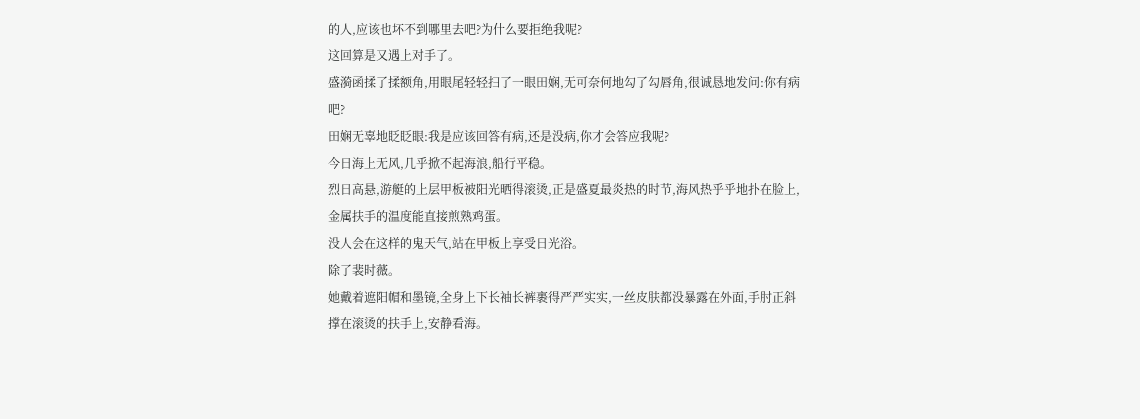的人,应该也坏不到哪里去吧?为什么要拒绝我呢?
这回算是又遇上对手了。
盛漪函揉了揉额角,用眼尾轻轻扫了一眼田娴,无可奈何地勾了勾唇角,很诚恳地发问:你有病吧?
田娴无辜地眨眨眼:我是应该回答有病,还是没病,你才会答应我呢?
今日海上无风,几乎掀不起海浪,船行平稳。
烈日高悬,游艇的上层甲板被阳光晒得滚烫,正是盛夏最炎热的时节,海风热乎乎地扑在脸上,金属扶手的温度能直接煎熟鸡蛋。
没人会在这样的鬼天气,站在甲板上享受日光浴。
除了裴时薇。
她戴着遮阳帽和墨镜,全身上下长袖长裤裹得严严实实,一丝皮肤都没暴露在外面,手肘正斜撑在滚烫的扶手上,安静看海。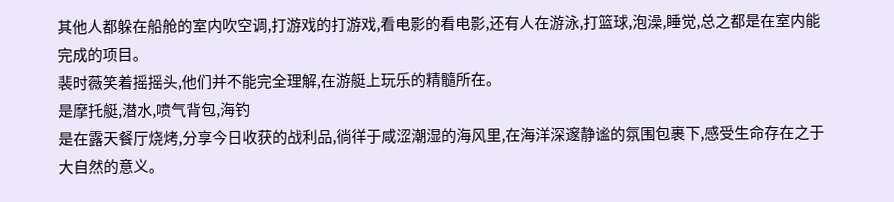其他人都躲在船舱的室内吹空调,打游戏的打游戏,看电影的看电影,还有人在游泳,打篮球,泡澡,睡觉,总之都是在室内能完成的项目。
裴时薇笑着摇摇头,他们并不能完全理解,在游艇上玩乐的精髓所在。
是摩托艇,潜水,喷气背包,海钓
是在露天餐厅烧烤,分享今日收获的战利品,徜徉于咸涩潮湿的海风里,在海洋深邃静谧的氛围包裹下,感受生命存在之于大自然的意义。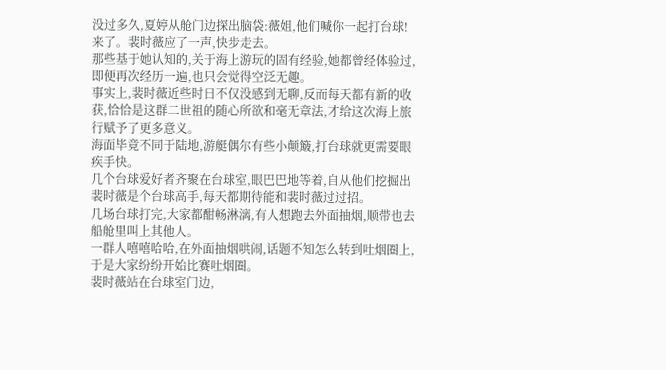没过多久,夏婷从舱门边探出脑袋:薇姐,他们喊你一起打台球!
来了。裴时薇应了一声,快步走去。
那些基于她认知的,关于海上游玩的固有经验,她都曾经体验过,即便再次经历一遍,也只会觉得空泛无趣。
事实上,裴时薇近些时日不仅没感到无聊,反而每天都有新的收获,恰恰是这群二世祖的随心所欲和毫无章法,才给这次海上旅行赋予了更多意义。
海面毕竟不同于陆地,游艇偶尔有些小颠簸,打台球就更需要眼疾手快。
几个台球爱好者齐聚在台球室,眼巴巴地等着,自从他们挖掘出裴时薇是个台球高手,每天都期待能和裴时薇过过招。
几场台球打完,大家都酣畅淋漓,有人想跑去外面抽烟,顺带也去船舱里叫上其他人。
一群人嘻嘻哈哈,在外面抽烟哄闹,话题不知怎么转到吐烟圈上,于是大家纷纷开始比赛吐烟圈。
裴时薇站在台球室门边,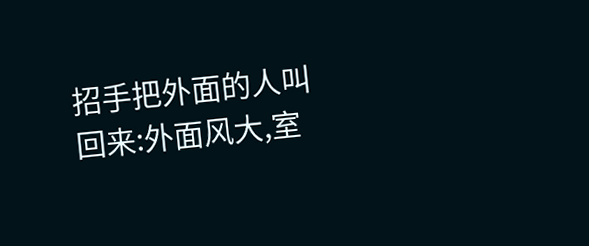招手把外面的人叫回来:外面风大,室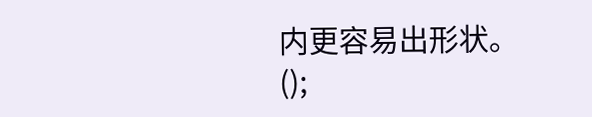内更容易出形状。();